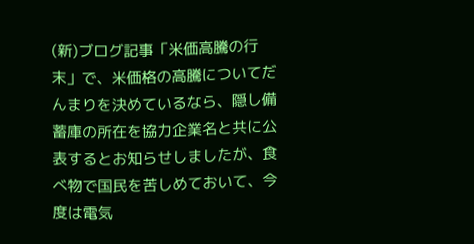(新)ブログ記事「米価高騰の行末」で、米価格の高騰についてだんまりを決めているなら、隠し備蓄庫の所在を協力企業名と共に公表するとお知らせしましたが、食べ物で国民を苦しめておいて、今度は電気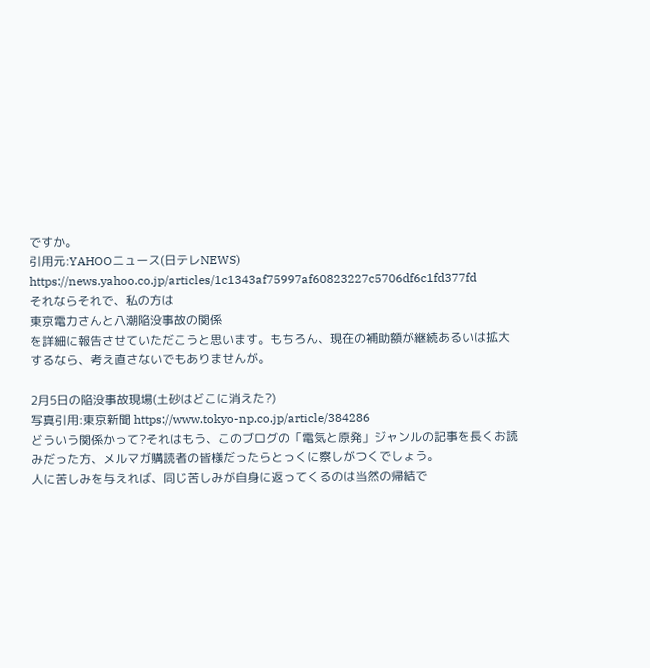ですか。
引用元:YAHOOニュース(日テレNEWS) https://news.yahoo.co.jp/articles/1c1343af75997af60823227c5706df6c1fd377fd
それならそれで、私の方は
東京電力さんと八潮陥没事故の関係
を詳細に報告させていただこうと思います。もちろん、現在の補助額が継続あるいは拡大するなら、考え直さないでもありませんが。

2月5日の陥没事故現場(土砂はどこに消えた?)
写真引用:東京新聞 https://www.tokyo-np.co.jp/article/384286
どういう関係かって?それはもう、このブログの「電気と原発」ジャンルの記事を長くお読みだった方、メルマガ購読者の皆様だったらとっくに察しがつくでしょう。
人に苦しみを与えれば、同じ苦しみが自身に返ってくるのは当然の帰結で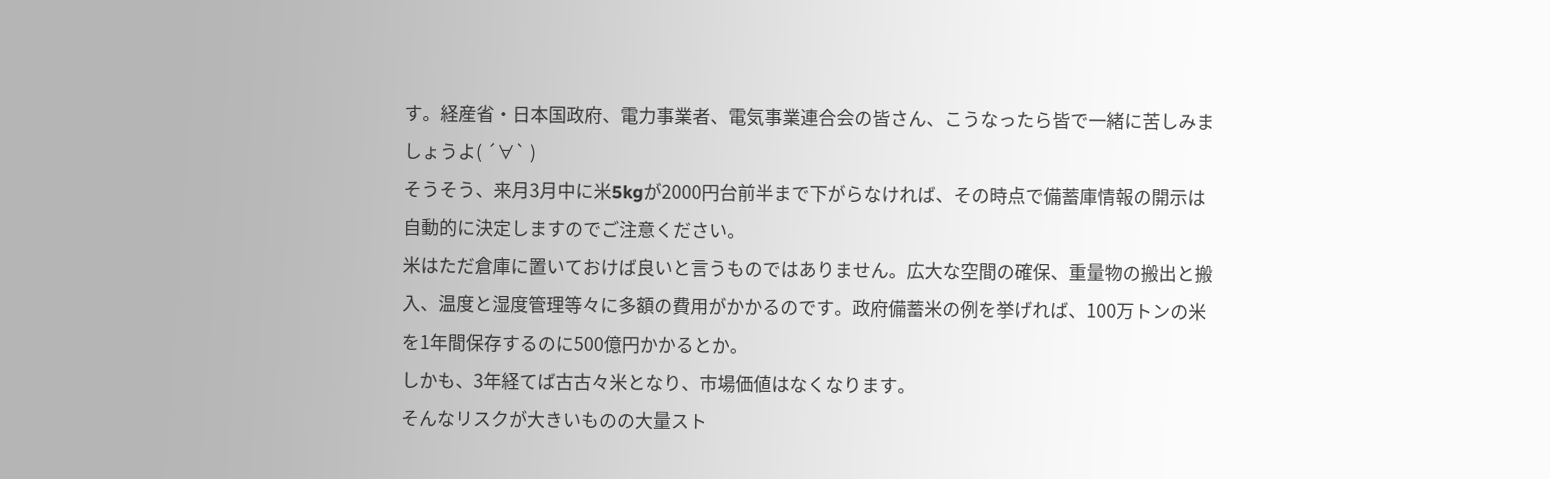す。経産省・日本国政府、電力事業者、電気事業連合会の皆さん、こうなったら皆で一緒に苦しみましょうよ( ´∀` )
そうそう、来月3月中に米5kgが2000円台前半まで下がらなければ、その時点で備蓄庫情報の開示は自動的に決定しますのでご注意ください。
米はただ倉庫に置いておけば良いと言うものではありません。広大な空間の確保、重量物の搬出と搬入、温度と湿度管理等々に多額の費用がかかるのです。政府備蓄米の例を挙げれば、100万トンの米を1年間保存するのに500億円かかるとか。
しかも、3年経てば古古々米となり、市場価値はなくなります。
そんなリスクが大きいものの大量スト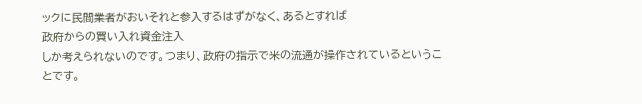ックに民間業者がおいそれと参入するはずがなく、あるとすれば
政府からの買い入れ資金注入
しか考えられないのです。つまり、政府の指示で米の流通が操作されているということです。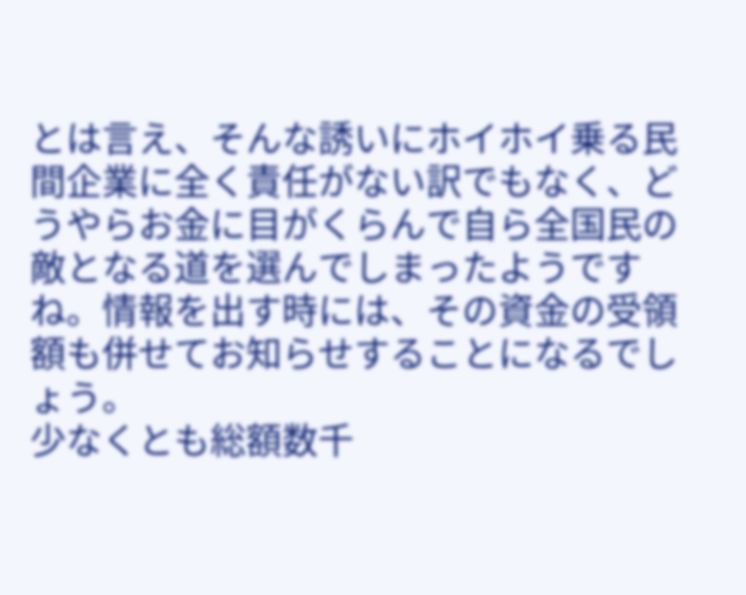とは言え、そんな誘いにホイホイ乗る民間企業に全く責任がない訳でもなく、どうやらお金に目がくらんで自ら全国民の敵となる道を選んでしまったようですね。情報を出す時には、その資金の受領額も併せてお知らせすることになるでしょう。
少なくとも総額数千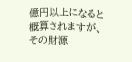億円以上になると概算されますが、
その財源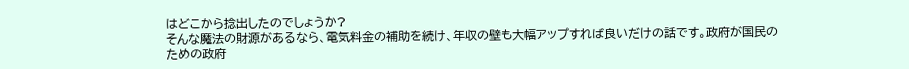はどこから捻出したのでしょうか?
そんな魔法の財源があるなら、電気料金の補助を続け、年収の壁も大幅アップすれば良いだけの話です。政府が国民のための政府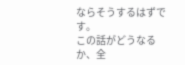ならそうするはずです。
この話がどうなるか、全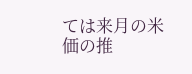ては来月の米価の推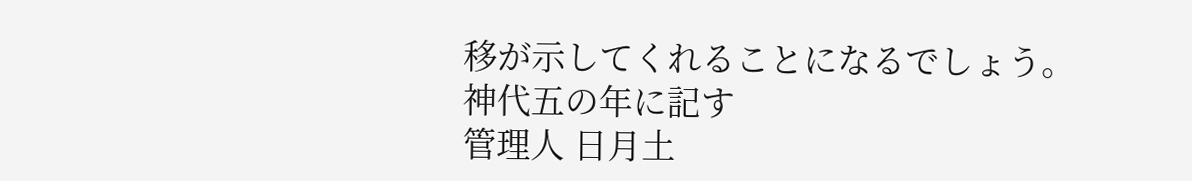移が示してくれることになるでしょう。
神代五の年に記す
管理人 日月土